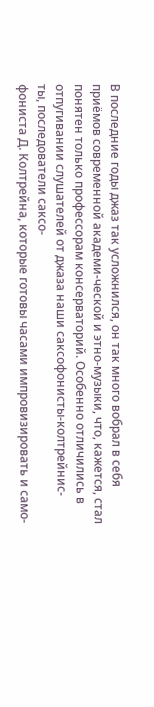В последние годы джаз так усложнился, он так много вобрал в себя приёмов современной академи-ческой и этно-музыки, что, кажется, стал понятен только профессорам консерваторий. Особенно отличились в отпугивании слушателей от джаза наши саксофонисты-колтрейнис-
ты, последователи саксо-
фониста Д. Колтрейна, которые готовы часами импровизировать и само-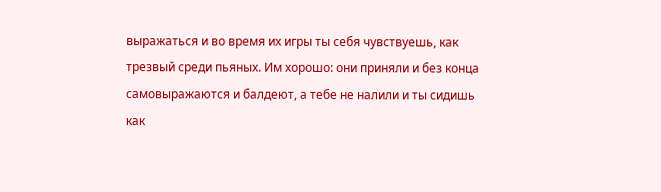выражаться и во время их игры ты себя чувствуешь, как трезвый среди пьяных. Им хорошо: они приняли и без конца самовыражаются и балдеют, а тебе не налили и ты сидишь как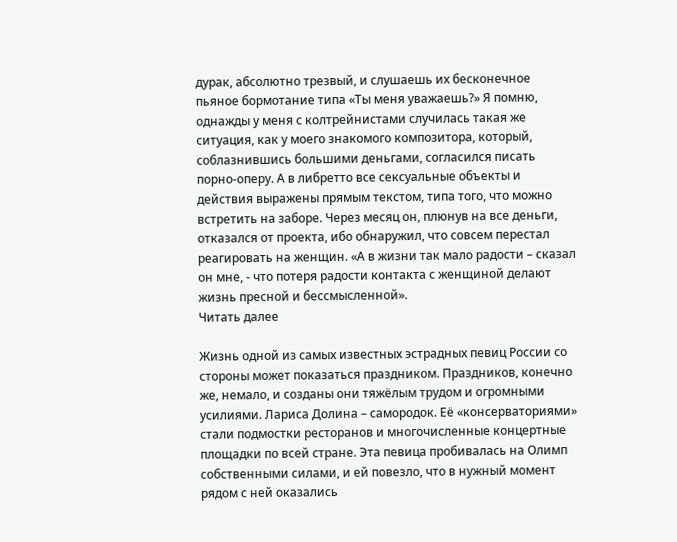дурак, абсолютно трезвый, и слушаешь их бесконечное пьяное бормотание типа «Ты меня уважаешь?» Я помню, однажды у меня с колтрейнистами случилась такая же ситуация, как у моего знакомого композитора, который, соблазнившись большими деньгами, согласился писать порно-оперу. А в либретто все сексуальные объекты и действия выражены прямым текстом, типа того, что можно встретить на заборе. Через месяц он, плюнув на все деньги, отказался от проекта, ибо обнаружил, что совсем перестал реагировать на женщин. «А в жизни так мало радости – сказал он мне, - что потеря радости контакта с женщиной делают жизнь пресной и бессмысленной».
Читать далее

Жизнь одной из самых известных эстрадных певиц России со стороны может показаться праздником. Праздников, конечно же, немало, и созданы они тяжёлым трудом и огромными усилиями. Лариса Долина – самородок. Её «консерваториями» стали подмостки ресторанов и многочисленные концертные площадки по всей стране. Эта певица пробивалась на Олимп собственными силами, и ей повезло, что в нужный момент рядом с ней оказались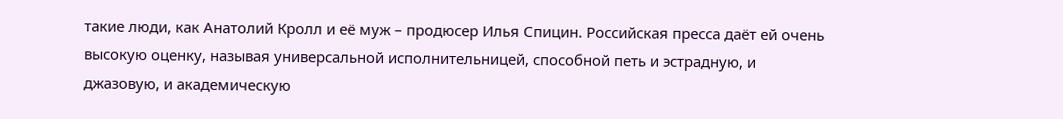такие люди, как Анатолий Кролл и её муж – продюсер Илья Спицин. Российская пресса даёт ей очень высокую оценку, называя универсальной исполнительницей, способной петь и эстрадную, и джазовую, и академическую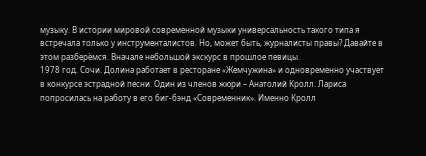музыку. В истории мировой современной музыки универсальность такого типа я встречала только у инструменталистов. Но, может быть, журналисты правы? Давайте в этом разберёмся. Вначале небольшой экскурс в прошлое певицы.
1978 год. Сочи. Долина работает в ресторане «Жемчужина» и одновременно участвует в конкурсе эстрадной песни. Один из членов жюри – Анатолий Кролл. Лариса попросилась на работу в его биг-бэнд «Современник». Именно Кролл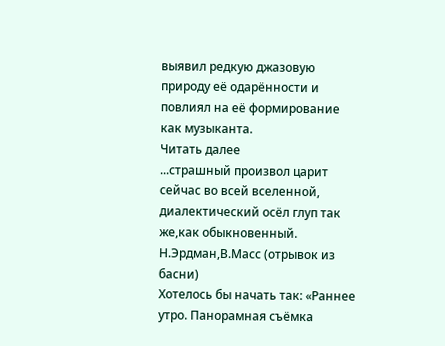выявил редкую джазовую природу её одарённости и повлиял на её формирование как музыканта.
Читать далее
...страшный произвол царит сейчас во всей вселенной, диалектический осёл глуп так же,как обыкновенный.
Н.Эрдман,В.Масс (отрывок из басни)
Хотелось бы начать так: «Раннее утро. Панорамная съёмка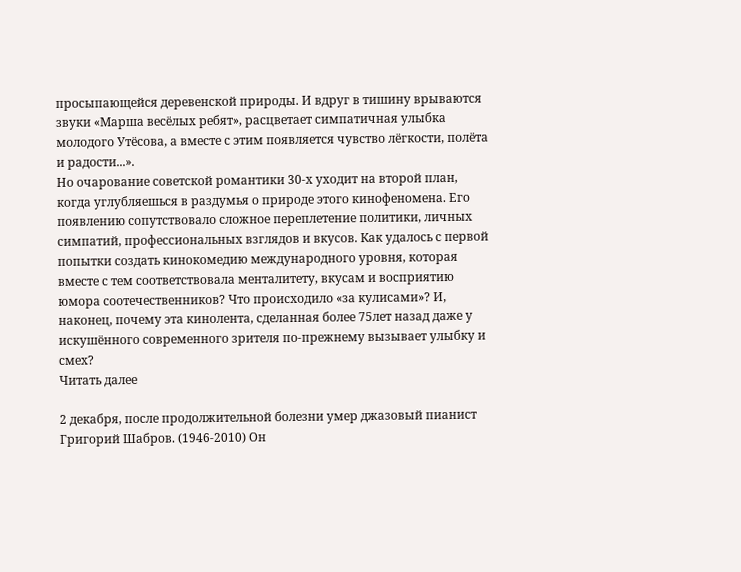просыпающейся деревенской природы. И вдруг в тишину врываются звуки «Марша весёлых ребят», расцветает симпатичная улыбка молодого Утёсова, а вместе с этим появляется чувство лёгкости, полёта и радости...».
Но очарование советской романтики 30-х уходит на второй план, когда углубляешься в раздумья о природе этого кинофеномена. Его появлению сопутствовало сложное переплетение политики, личных симпатий, профессиональных взглядов и вкусов. Как удалось с первой попытки создать кинокомедию международного уровня, которая вместе с тем соответствовала менталитету, вкусам и восприятию юмора соотечественников? Что происходило «за кулисами»? И, наконец, почему эта кинолента, сделанная более 75лет назад даже у искушённого современного зрителя по-прежнему вызывает улыбку и смех?
Читать далее

2 декабря, после продолжительной болезни умер джазовый пианист Григорий Шабров. (1946-2010) Он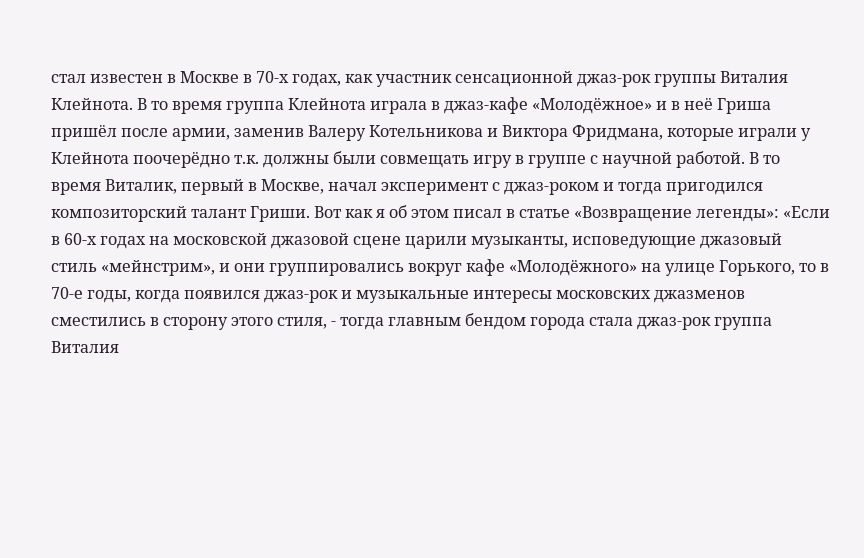стал известен в Москве в 70-х годах, как участник сенсационной джаз-рок группы Виталия Клейнота. В то время группа Клейнота играла в джаз-кафе «Молодёжное» и в неё Гриша пришёл после армии, заменив Валеру Котельникова и Виктора Фридмана, которые играли у Клейнота поочерёдно т.к. должны были совмещать игру в группе с научной работой. В то время Виталик, первый в Москве, начал эксперимент с джаз-роком и тогда пригодился композиторский талант Гриши. Вот как я об этом писал в статье «Возвращение легенды»: «Если в 60-х годах на московской джазовой сцене царили музыканты, исповедующие джазовый стиль «мейнстрим», и они группировались вокруг кафе «Молодёжного» на улице Горького, то в 70-е годы, когда появился джаз-рок и музыкальные интересы московских джазменов сместились в сторону этого стиля, - тогда главным бендом города стала джаз-рок группа Виталия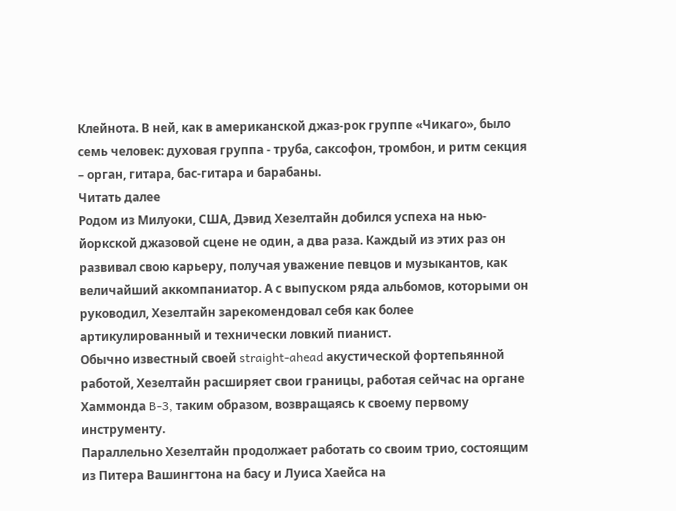Клейнота. В ней, как в американской джаз-рок группе «Чикаго», было семь человек: духовая группа - труба, саксофон, тромбон, и ритм секция – орган, гитара, бас-гитара и барабаны.
Читать далее
Родом из Милуоки, США, Дэвид Хезелтайн добился успеха на нью-йоркской джазовой сцене не один, а два раза. Каждый из этих раз он развивал свою карьеру, получая уважение певцов и музыкантов, как величайший аккомпаниатор. А с выпуском ряда альбомов, которыми он руководил, Хезелтайн зарекомендовал себя как более артикулированный и технически ловкий пианист.
Обычно известный своей straight-ahead акустической фортепьянной работой, Хезелтайн расширяет свои границы, работая сейчас на органе Хаммонда B-3, таким образом, возвращаясь к своему первому инструменту.
Параллельно Хезелтайн продолжает работать со своим трио, состоящим из Питера Вашингтона на басу и Луиса Хаейса на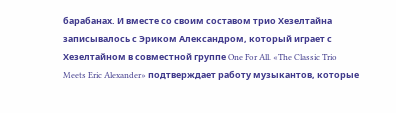барабанах. И вместе со своим составом трио Хезелтайна записывалось с Эриком Александром, который играет с Хезелтайном в совместной группе One For All. «The Classic Trio Meets Eric Alexander» подтверждает работу музыкантов, которые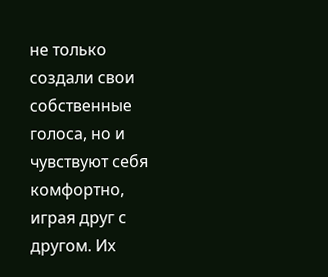не только создали свои собственные голоса, но и чувствуют себя комфортно, играя друг с другом. Их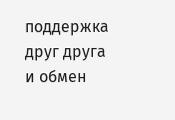поддержка друг друга и обмен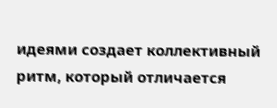идеями создает коллективный ритм, который отличается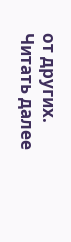от других.
Читать далее